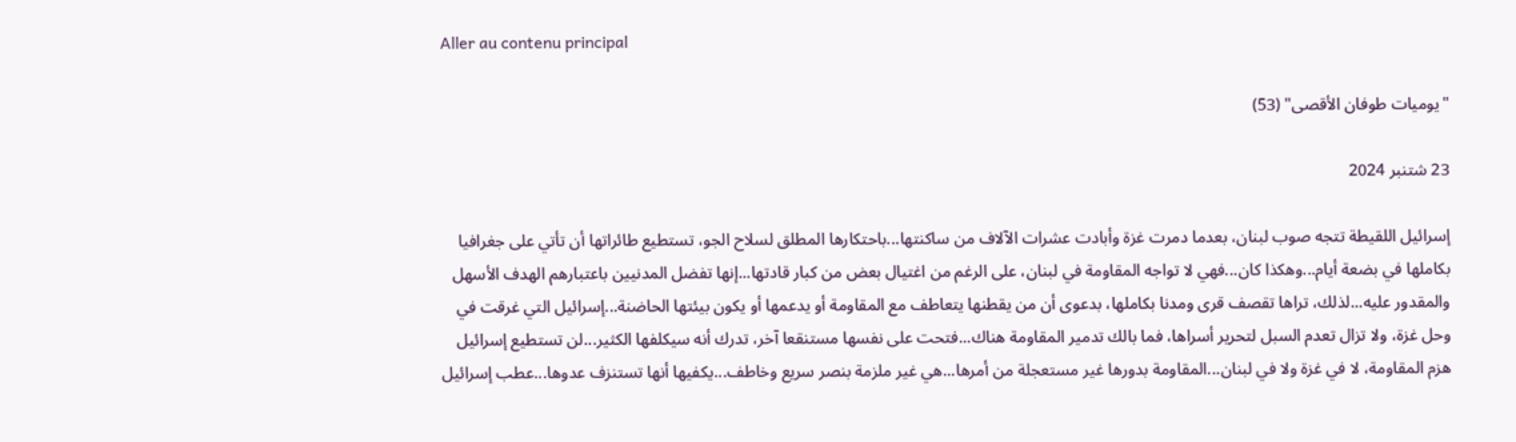Aller au contenu principal

"يوميات طوفان الأقصى" (53)

23 شتنبر 2024

إسرائيل اللقيطة تتجه صوب لبنان، بعدما دمرت غزة وأبادت عشرات الآلاف من ساكنتها...باحتكارها المطلق لسلاح الجو، تستطيع طائراتها أن تأتي على جغرافيا بكاملها في بضعة أيام...وهكذا كان...فهي لا تواجه المقاومة في لبنان، على الرغم من اغتيال بعض من كبار قادتها...إنها تفضل المدنيين باعتبارهم الهدف الأسهل والمقدور عليه...لذلك، تراها تقصف قرى ومدنا بكاملها، بدعوى أن من يقطنها يتعاطف مع المقاومة أو يدعمها أو يكون بيئتها الحاضنة...إسرائيل التي غرقت في وحل غزة، ولا تزال تعدم السبل لتحرير أسراها، فما بالك تدمير المقاومة هناك...فتحت على نفسها مستنقعا آخر، تدرك أنه سيكلفها الكثير...لن تستطيع إسرائيل هزم المقاومة، لا في غزة ولا في لبنان...المقاومة بدورها غير مستعجلة من أمرها...هي غير ملزمة بنصر سريع وخاطف...يكفيها أنها تستنزف عدوها...عطب إسرائيل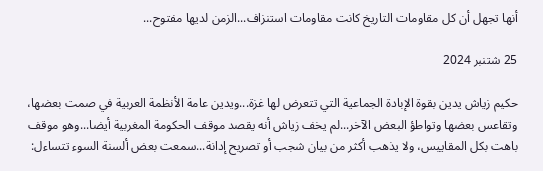أنها تجهل أن كل مقاومات التاريخ كانت مقاومات استنزاف...الزمن لديها مفتوح...

25 شتنبر 2024

حكيم زياش يدين بقوة الإبادة الجماعية التي تتعرض لها غزة...ويدين عامة الأنظمة العربية في صمت بعضها، وتقاعس بعضها وتواطؤ البعض الآخر...لم يخف زياش أنه يقصد موقف الحكومة المغربية أيضا...وهو موقف باهت بكل المقاييس، ولا يذهب أكثر من بيان شجب أو تصريح إدانة...سمعت بعض ألسنة السوء تتساءل: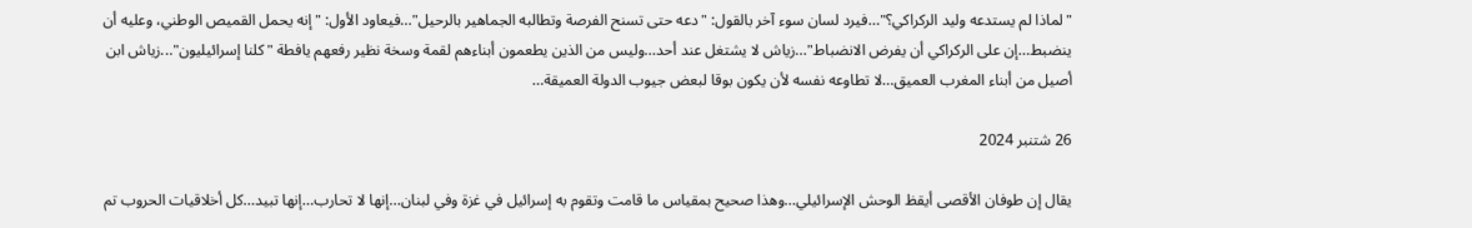"لماذا لم يستدعه وليد الركراكي؟"...فيرد لسان سوء آخر بالقول: "دعه حتى تسنح الفرصة وتطالبه الجماهير بالرحيل"...فيعاود الأول: "إنه يحمل القميص الوطني، وعليه أن ينضبط...إن على الركراكي أن يفرض الانضباط"...زياش لا يشتغل عند أحد...وليس من الذين يطعمون أبناءهم لقمة وسخة نظير رفعهم يافطة "كلنا إسرائيليون"...زياش ابن أصيل من أبناء المغرب العميق...لا تطاوعه نفسه لأن يكون بوقا لبعض جيوب الدولة العميقة...

26 شتنبر 2024

يقال إن طوفان الأقصى أيقظ الوحش الإسرائيلي...وهذا صحيح بمقياس ما قامت وتقوم به إسرائيل في غزة وفي لبنان...إنها لا تحارب...إنها تبيد...كل أخلاقيات الحروب تم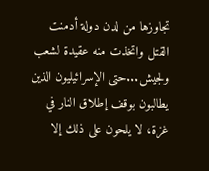تجاوزها من لدن دولة أدمنت القتل واتخذت منه عقيدة لشعب ولجيش...حتى الإسرائيليون الذين يطالبون بوقف إطلاق النار في غزة، لا يلحون على ذلك إلا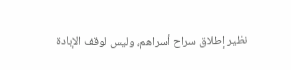نظير إطلاق سراح أسراهم، وليس لوقف الإبادة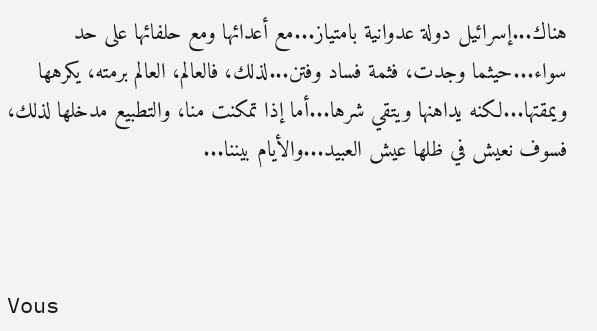هناك...إسرائيل دولة عدوانية بامتياز...مع أعدائها ومع حلفائها على حد سواء...حيثما وجدت، فثمة فساد وفتن...لذلك، فالعالم، العالم برمته، يكرهها ويمقتها...لكنه يداهنها ويتقي شرها...أما إذا تمكنت منا، والتطبيع مدخلها لذلك، فسوف نعيش في ظلها عيش العبيد...والأيام بيننا...



Vous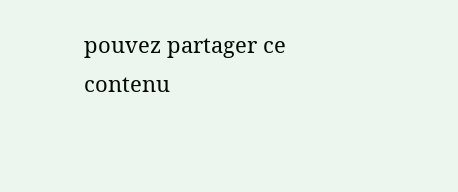pouvez partager ce contenu